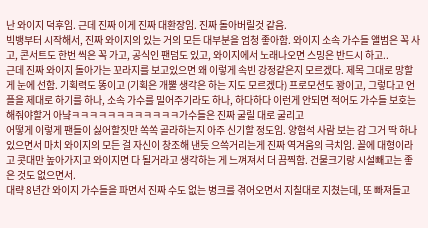난 와이지 덕후임. 근데 진짜 이게 진짜 대환장임. 진짜 돌아버릴것 같음.
빅뱅부터 시작해서, 진짜 와이지의 있는 거의 모든 대부분을 엄청 좋아함. 와이지 소속 가수들 앨범은 꼭 사고, 콘서트도 한번 씩은 꼭 가고, 공식인 팬덤도 있고, 와이지에서 노래나오면 스밍은 반드시 하고..
근데 진짜 와이지 돌아가는 꼬라지를 보고있으면 왜 이렇게 속빈 강정같은지 모르겠다. 제목 그대로 망할게 눈에 선함. 기획력도 똥이고 (기획은 개뿔 생각은 하는 지도 모르겠다) 프로모션도 꽝이고, 그렇다고 언플을 제대로 하기를 하나, 소속 가수를 밀어주기라도 하나, 하다하다 이런게 안되면 적어도 가수들 보호는 해줘야할거 아냨ㅋㅋㅋㅋㅋㅋㅋㅋㅋㅋㅋㅋ가수들은 진짜 굴릴 대로 굴리고
어떻게 이렇게 팬들이 싫어할짓만 쏙쏙 골라하는지 아주 신기할 정도임. 양혐석 사람 보는 감 그거 딱 하나 있으면서 마치 와이지의 모든 걸 자신이 창조해 낸듯 으쓱거리는게 진짜 역겨움의 극치임. 꼴에 대형이라고 콧대만 높아가지고 와이지면 다 될거라고 생각하는 게 느껴져서 더 끔찍함. 건물크기랑 시설빼고는 좋은 것도 없으면서.
대략 8년간 와이지 가수들을 파면서 진짜 수도 없는 병크를 겪어오면서 지칠대로 지쳤는데, 또 빠져들고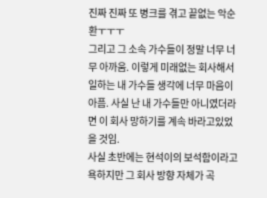진짜 진짜 또 병크를 겪고 끝없는 악순환ㅜㅜㅜ
그리고 그 소속 가수들이 정말 너무 너무 아까움. 이렇게 미래없는 회사해서 일하는 내 가수들 생각에 너무 마음이 아픔. 사실 난 내 가수들만 아니였더라면 이 회사 망하기를 계속 바라고있었을 것임.
사실 초반에는 현석이의 보석함이라고 욕하지만 그 회사 방향 자체가 곡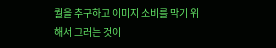퀄을 추구하고 이미지 소비를 막기 위해서 그러는 것이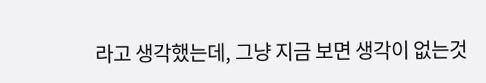라고 생각했는데, 그냥 지금 보면 생각이 없는것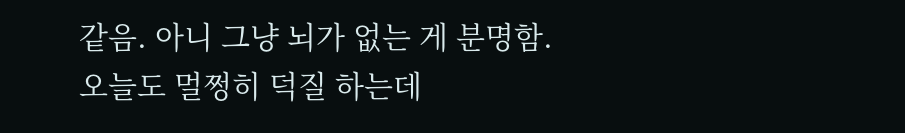같음. 아니 그냥 뇌가 없는 게 분명함.
오늘도 멀쩡히 덕질 하는데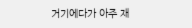거기에다가 아주 재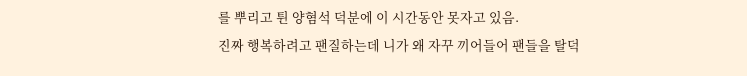를 뿌리고 튄 양혐석 덕분에 이 시간동안 못자고 있음.
진짜 행복하려고 팬질하는데 니가 왜 자꾸 끼어들어 팬들을 탈덕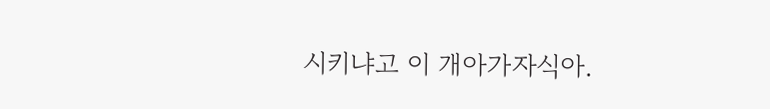시키냐고 이 개아가자식아.